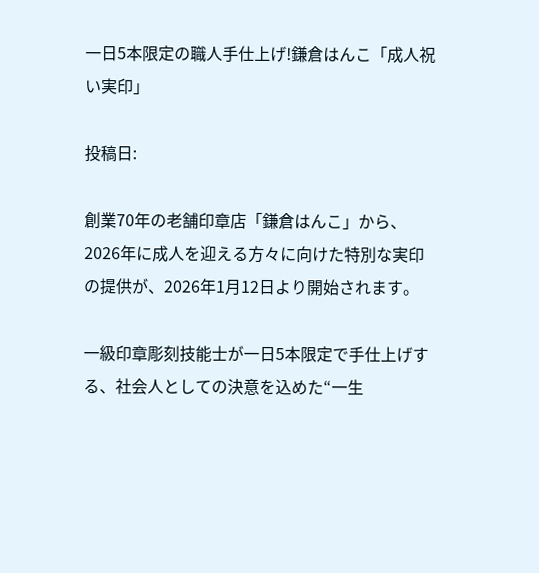一日5本限定の職人手仕上げ!鎌倉はんこ「成人祝い実印」

投稿日:

創業70年の老舗印章店「鎌倉はんこ」から、2026年に成人を迎える方々に向けた特別な実印の提供が、2026年1月12日より開始されます。

一級印章彫刻技能士が一日5本限定で手仕上げする、社会人としての決意を込めた“一生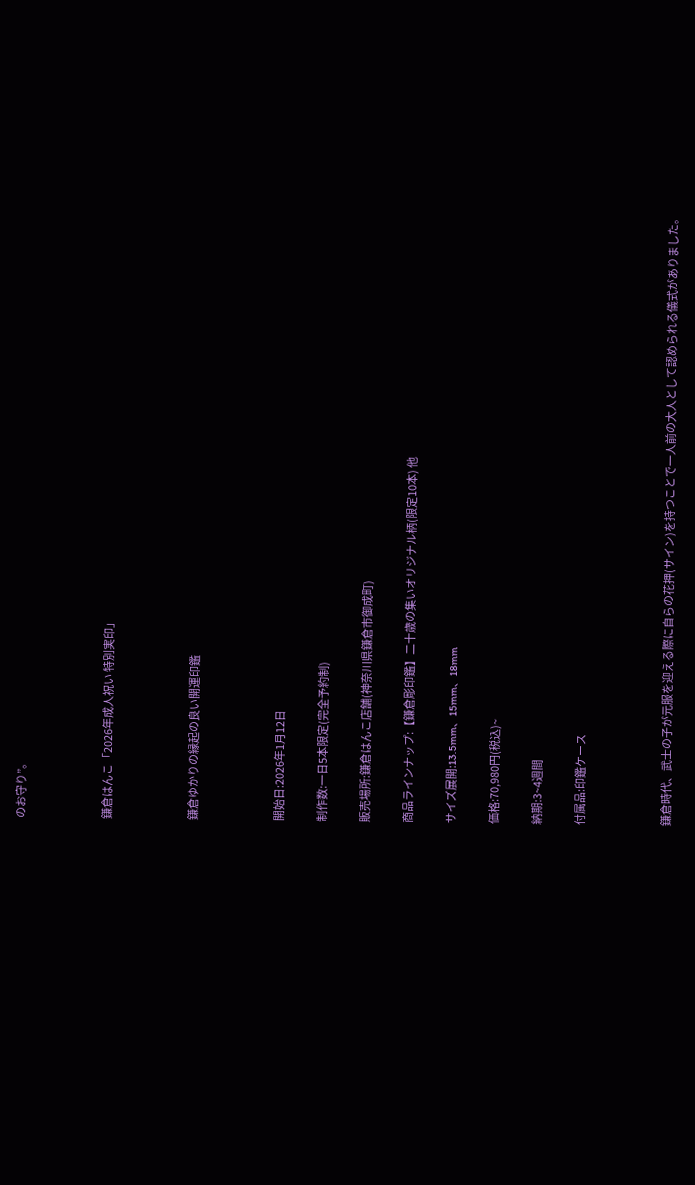のお守り”。



鎌倉はんこ「2026年成人祝い 特別実印」



鎌倉ゆかりの縁起の良い開運印鑑



開始日:2026年1月12日

制作数:一日5本限定(完全予約制)

販売場所:鎌倉はんこ店舗(神奈川県鎌倉市御成町)

商品ラインナップ:【鎌倉彫印鑑】二十歳の集いオリジナル柄(限定10本) 他

サイズ展開:13.5mm、15mm、18mm

価格:70,980円(税込)~

納期:3~4週間

付属品:印鑑ケース



鎌倉時代、武士の子が元服を迎える際に自らの花押(サイン)を持つことで一人前の大人として認められる儀式がありました。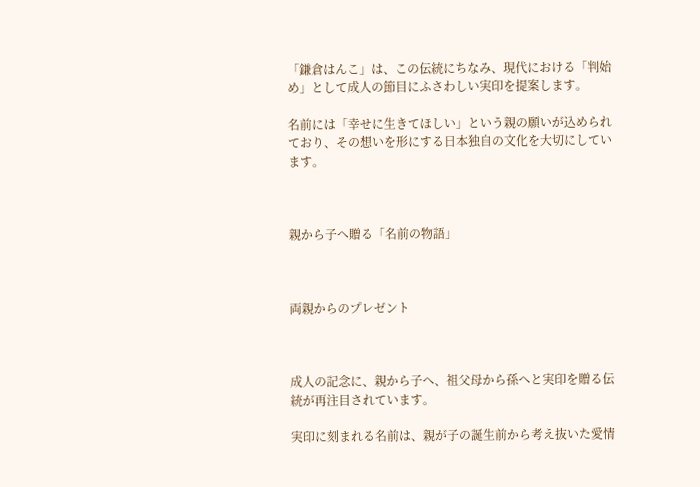「鎌倉はんこ」は、この伝統にちなみ、現代における「判始め」として成人の節目にふさわしい実印を提案します。

名前には「幸せに生きてほしい」という親の願いが込められており、その想いを形にする日本独自の文化を大切にしています。



親から子へ贈る「名前の物語」



両親からのプレゼント



成人の記念に、親から子へ、祖父母から孫へと実印を贈る伝統が再注目されています。

実印に刻まれる名前は、親が子の誕生前から考え抜いた愛情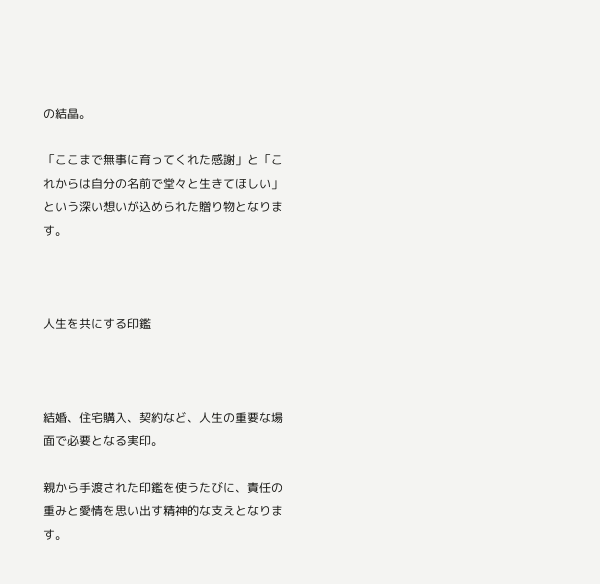の結晶。

「ここまで無事に育ってくれた感謝」と「これからは自分の名前で堂々と生きてほしい」という深い想いが込められた贈り物となります。



人生を共にする印鑑



結婚、住宅購入、契約など、人生の重要な場面で必要となる実印。

親から手渡された印鑑を使うたびに、責任の重みと愛情を思い出す精神的な支えとなります。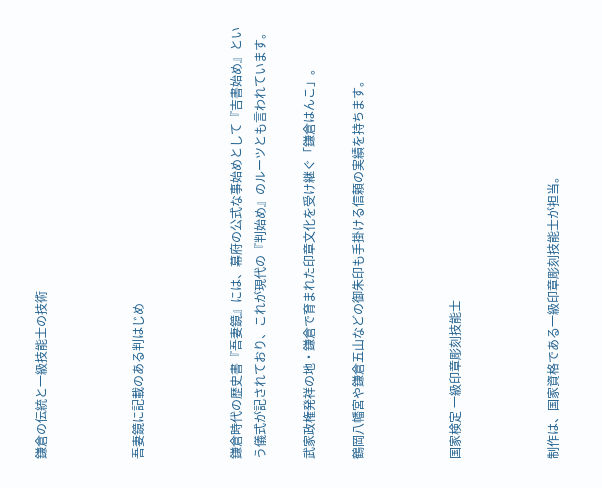鎌倉の伝統と一級技能士の技術



吾妻鏡に記載のある判はじめ



鎌倉時代の歴史書『吾妻鏡』には、幕府の公式な事始めとして『吉書始め』という儀式が記されており、これが現代の『判始め』のルーツとも言われています。

武家政権発祥の地・鎌倉で育まれた印章文化を受け継ぐ「鎌倉はんこ」。

鶴岡八幡宮や鎌倉五山などの御朱印も手掛ける信頼の実績を持ちます。



国家検定 一級印章彫刻技能士



制作は、国家資格である一級印章彫刻技能士が担当。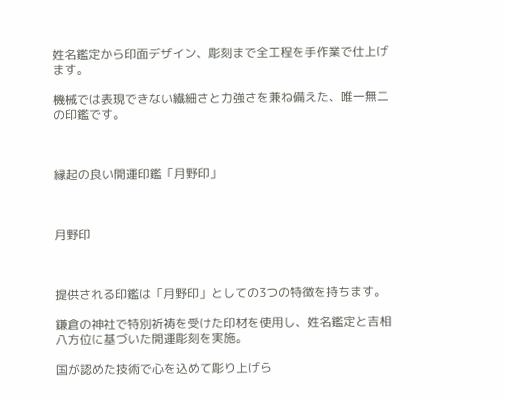姓名鑑定から印面デザイン、彫刻まで全工程を手作業で仕上げます。

機械では表現できない繊細さと力強さを兼ね備えた、唯一無二の印鑑です。



縁起の良い開運印鑑「月野印」



月野印



提供される印鑑は「月野印」としての3つの特徴を持ちます。

鎌倉の神社で特別祈祷を受けた印材を使用し、姓名鑑定と吉相八方位に基づいた開運彫刻を実施。

国が認めた技術で心を込めて彫り上げら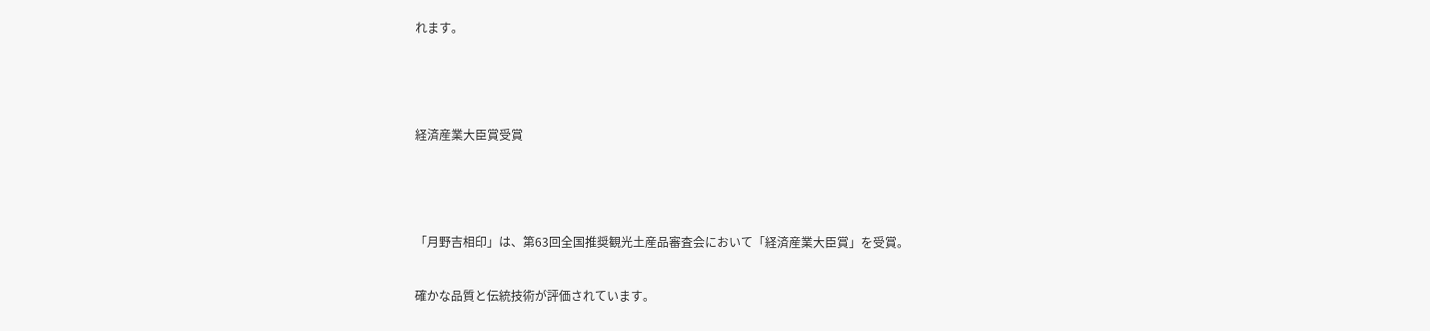れます。



経済産業大臣賞受賞



「月野吉相印」は、第63回全国推奨観光土産品審査会において「経済産業大臣賞」を受賞。

確かな品質と伝統技術が評価されています。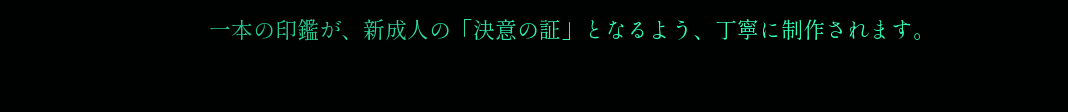一本の印鑑が、新成人の「決意の証」となるよう、丁寧に制作されます。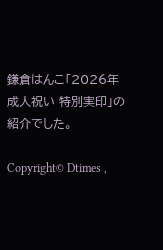鎌倉はんこ「2026年成人祝い 特別実印」の紹介でした。

Copyright© Dtimes ,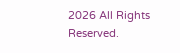2026 All Rights Reserved.